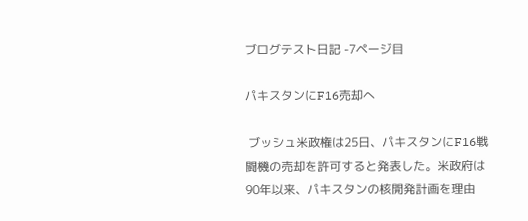ブログテスト日記 -7ページ目

パキスタンにF16売却へ

 ブッシュ米政権は25日、パキスタンにF16戦闘機の売却を許可すると発表した。米政府は90年以来、パキスタンの核開発計画を理由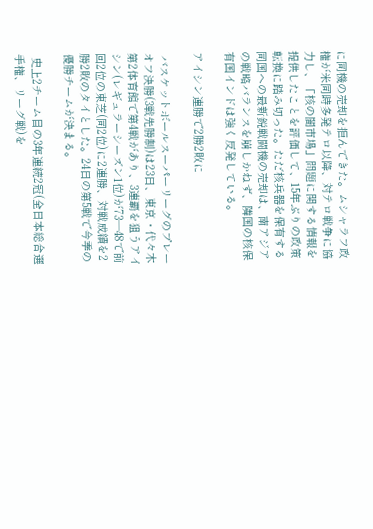に同機の売却を拒んできた。ムシャラフ政権が米同時多発テロ以降、対テロ戦争に協力し、「核の闇市場」問題に関する情報を提供したことを評価して、15年ぶりの政策転換に踏み切った。ただ核兵器を保有する同国への最新鋭戦闘機の売却は、南アジアの戦略バランスを崩しかねず、隣国の核保有国インドは強く反発している。

アイシン連勝で2勝2敗に

 バスケットボールスーパーリーグのプレーオフ決勝(3戦先勝制)は23日、東京・代々木第2体育館で第4戦があり、3連覇を狙うアイシン(レギュラーシーズン1位)が73―48で前回2位の東芝(同2位)に2連勝、対戦成績を2勝2敗のタイとした。24日の第5戦で今季の優勝チームが決まる。

 史上2チーム目の3年連続2冠(全日本総合選手権、リーグ戦)を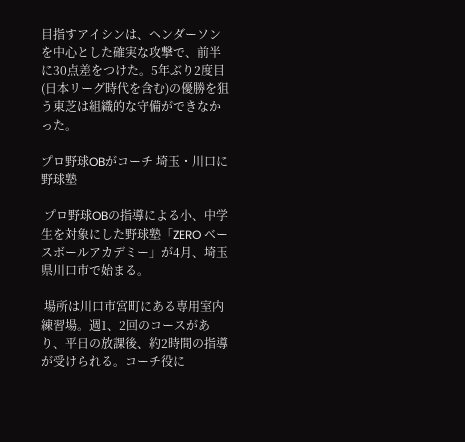目指すアイシンは、ヘンダーソンを中心とした確実な攻撃で、前半に30点差をつけた。5年ぶり2度目(日本リーグ時代を含む)の優勝を狙う東芝は組織的な守備ができなかった。

プロ野球OBがコーチ 埼玉・川口に野球塾

 プロ野球OBの指導による小、中学生を対象にした野球塾「ZERO ベースボールアカデミー」が4月、埼玉県川口市で始まる。

 場所は川口市宮町にある専用室内練習場。週1、2回のコースがあり、平日の放課後、約2時間の指導が受けられる。コーチ役に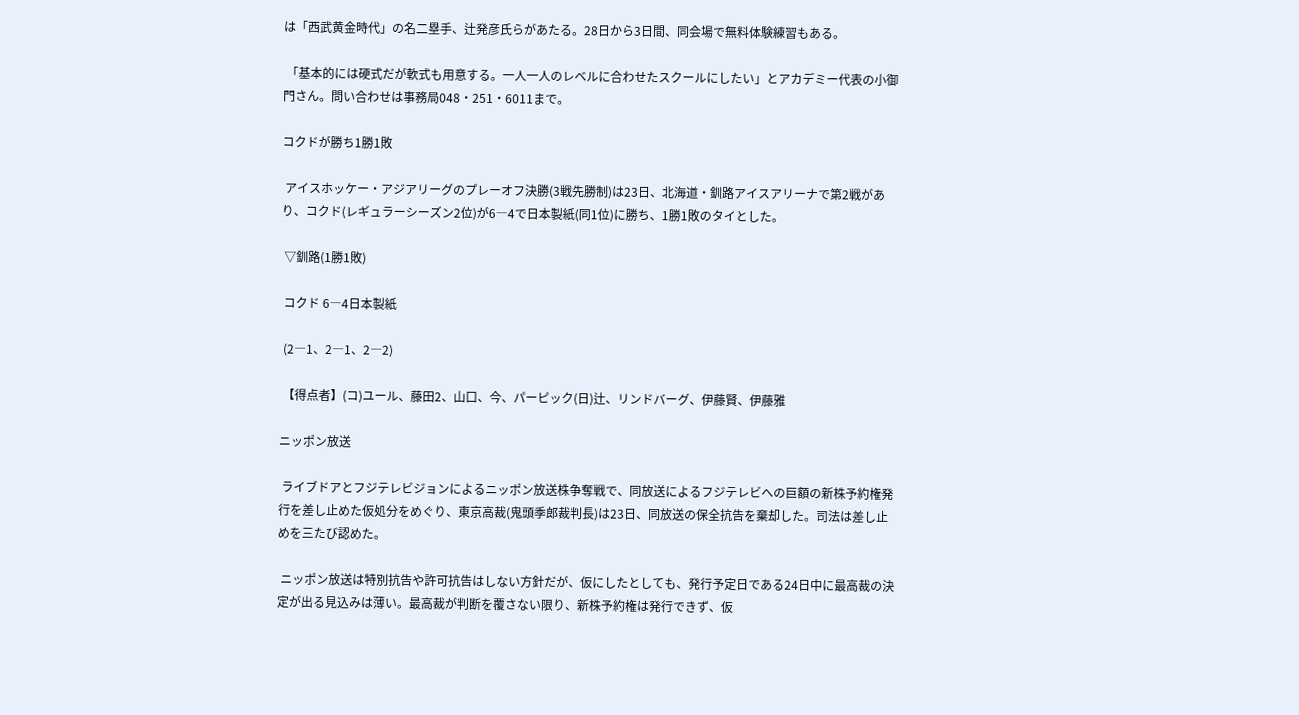は「西武黄金時代」の名二塁手、辻発彦氏らがあたる。28日から3日間、同会場で無料体験練習もある。

 「基本的には硬式だが軟式も用意する。一人一人のレベルに合わせたスクールにしたい」とアカデミー代表の小御門さん。問い合わせは事務局048・251・6011まで。

コクドが勝ち1勝1敗

 アイスホッケー・アジアリーグのプレーオフ決勝(3戦先勝制)は23日、北海道・釧路アイスアリーナで第2戦があり、コクド(レギュラーシーズン2位)が6―4で日本製紙(同1位)に勝ち、1勝1敗のタイとした。

 ▽釧路(1勝1敗)

 コクド 6―4日本製紙

 (2―1、2―1、2―2)

 【得点者】(コ)ユール、藤田2、山口、今、パーピック(日)辻、リンドバーグ、伊藤賢、伊藤雅

ニッポン放送

 ライブドアとフジテレビジョンによるニッポン放送株争奪戦で、同放送によるフジテレビへの巨額の新株予約権発行を差し止めた仮処分をめぐり、東京高裁(鬼頭季郎裁判長)は23日、同放送の保全抗告を棄却した。司法は差し止めを三たび認めた。

 ニッポン放送は特別抗告や許可抗告はしない方針だが、仮にしたとしても、発行予定日である24日中に最高裁の決定が出る見込みは薄い。最高裁が判断を覆さない限り、新株予約権は発行できず、仮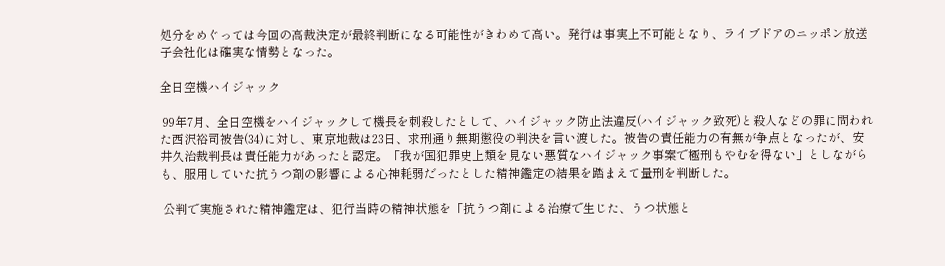処分をめぐっては今回の高裁決定が最終判断になる可能性がきわめて高い。発行は事実上不可能となり、ライブドアのニッポン放送子会社化は確実な情勢となった。

全日空機ハイジャック

 99年7月、全日空機をハイジャックして機長を刺殺したとして、ハイジャック防止法違反(ハイジャック致死)と殺人などの罪に問われた西沢裕司被告(34)に対し、東京地裁は23日、求刑通り無期懲役の判決を言い渡した。被告の責任能力の有無が争点となったが、安井久治裁判長は責任能力があったと認定。「我が国犯罪史上類を見ない悪質なハイジャック事案で極刑もやむを得ない」としながらも、服用していた抗うつ剤の影響による心神耗弱だったとした精神鑑定の結果を踏まえて量刑を判断した。

 公判で実施された精神鑑定は、犯行当時の精神状態を「抗うつ剤による治療で生じた、うつ状態と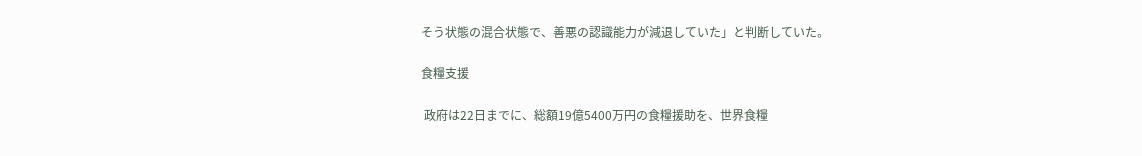そう状態の混合状態で、善悪の認識能力が減退していた」と判断していた。

食糧支援

 政府は22日までに、総額19億5400万円の食糧援助を、世界食糧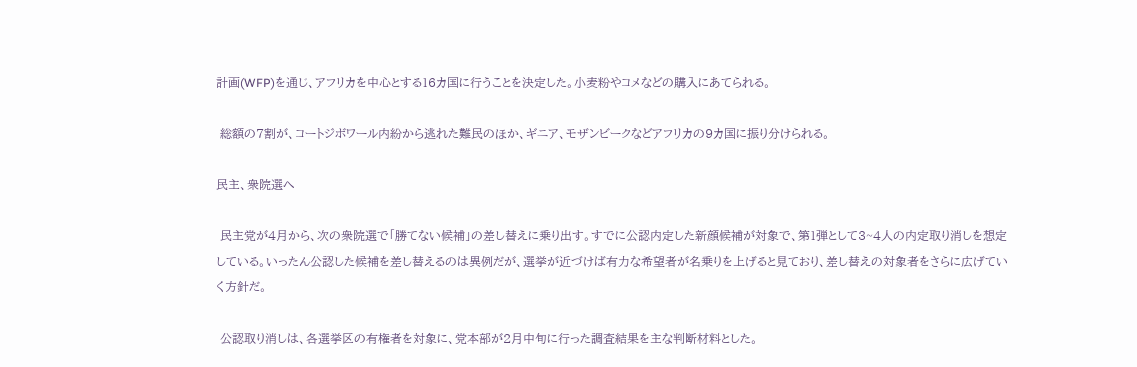計画(WFP)を通じ、アフリカを中心とする16カ国に行うことを決定した。小麦粉やコメなどの購入にあてられる。

 総額の7割が、コートジボワール内紛から逃れた難民のほか、ギニア、モザンビークなどアフリカの9カ国に振り分けられる。

民主、衆院選へ

 民主党が4月から、次の衆院選で「勝てない候補」の差し替えに乗り出す。すでに公認内定した新顔候補が対象で、第1弾として3~4人の内定取り消しを想定している。いったん公認した候補を差し替えるのは異例だが、選挙が近づけば有力な希望者が名乗りを上げると見ており、差し替えの対象者をさらに広げていく方針だ。

 公認取り消しは、各選挙区の有権者を対象に、党本部が2月中旬に行った調査結果を主な判断材料とした。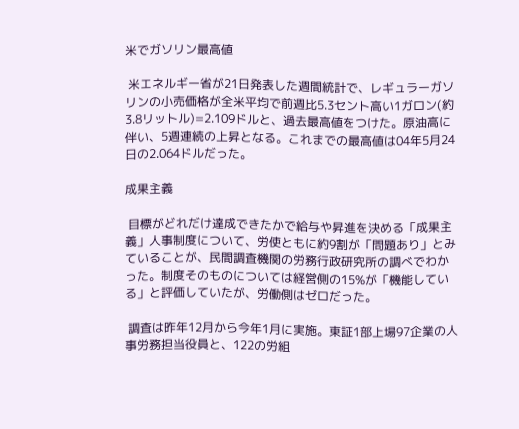米でガソリン最高値

 米エネルギー省が21日発表した週間統計で、レギュラーガソリンの小売価格が全米平均で前週比5.3セント高い1ガロン(約3.8リットル)=2.109ドルと、過去最高値をつけた。原油高に伴い、5週連続の上昇となる。これまでの最高値は04年5月24日の2.064ドルだった。

成果主義

 目標がどれだけ達成できたかで給与や昇進を決める「成果主義」人事制度について、労使ともに約9割が「問題あり」とみていることが、民間調査機関の労務行政研究所の調べでわかった。制度そのものについては経営側の15%が「機能している」と評価していたが、労働側はゼロだった。

 調査は昨年12月から今年1月に実施。東証1部上場97企業の人事労務担当役員と、122の労組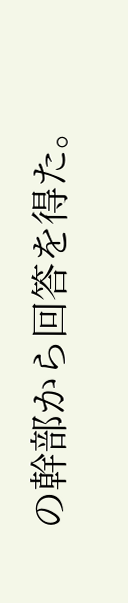の幹部から回答を得た。